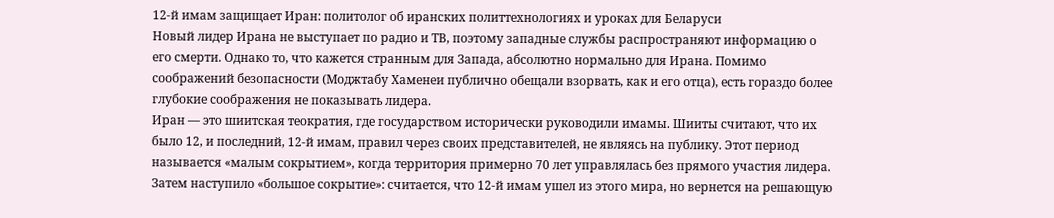12-й имам защищает Иран: политолог об иранских политтехнологиях и уроках для Беларуси
Новый лидер Ирана не выступает по радио и ТВ, поэтому западные службы распространяют информацию о его смерти. Однако то, что кажется странным для Запада, абсолютно нормально для Ирана. Помимо соображений безопасности (Моджтабу Хаменеи публично обещали взорвать, как и его отца), есть гораздо более глубокие соображения не показывать лидера.
Иран — это шиитская теократия, где государством исторически руководили имамы. Шииты считают, что их было 12, и последний, 12-й имам, правил через своих представителей, не являясь на публику. Этот период называется «малым сокрытием», когда территория примерно 70 лет управлялась без прямого участия лидера. Затем наступило «большое сокрытие»: считается, что 12-й имам ушел из этого мира, но вернется на решающую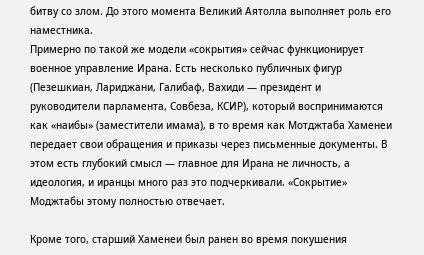битву со злом. До этого момента Великий Аятолла выполняет роль его наместника.
Примерно по такой же модели «сокрытия» сейчас функционирует военное управление Ирана. Есть несколько публичных фигур (Пезешкиан, Лариджани, Галибаф, Вахиди — президент и руководители парламента, Совбеза, КСИР), который воспринимаются как «наибы» (заместители имама), в то время как Мотджтаба Хаменеи передает свои обращения и приказы через письменные документы. В этом есть глубокий смысл — главное для Ирана не личность, а идеология, и иранцы много раз это подчеркивали. «Сокрытие» Моджтабы этому полностью отвечает.

Кроме того, старший Хаменеи был ранен во время покушения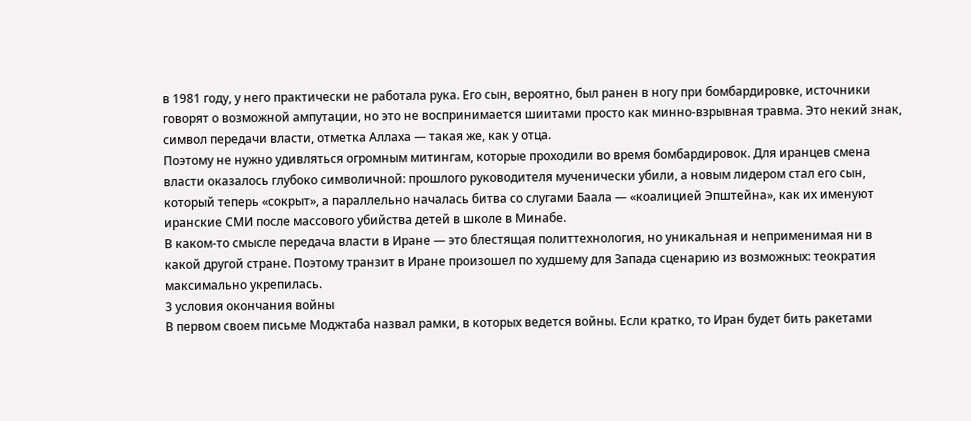в 1981 году, у него практически не работала рука. Его сын, вероятно, был ранен в ногу при бомбардировке, источники говорят о возможной ампутации, но это не воспринимается шиитами просто как минно-взрывная травма. Это некий знак, символ передачи власти, отметка Аллаха — такая же, как у отца.
Поэтому не нужно удивляться огромным митингам, которые проходили во время бомбардировок. Для иранцев смена власти оказалось глубоко символичной: прошлого руководителя мученически убили, а новым лидером стал его сын, который теперь «сокрыт», а параллельно началась битва со слугами Баала — «коалицией Эпштейна», как их именуют иранские СМИ после массового убийства детей в школе в Минабе.
В каком-то смысле передача власти в Иране — это блестящая политтехнология, но уникальная и неприменимая ни в какой другой стране. Поэтому транзит в Иране произошел по худшему для Запада сценарию из возможных: теократия максимально укрепилась.
3 условия окончания войны
В первом своем письме Моджтаба назвал рамки, в которых ведется войны. Если кратко, то Иран будет бить ракетами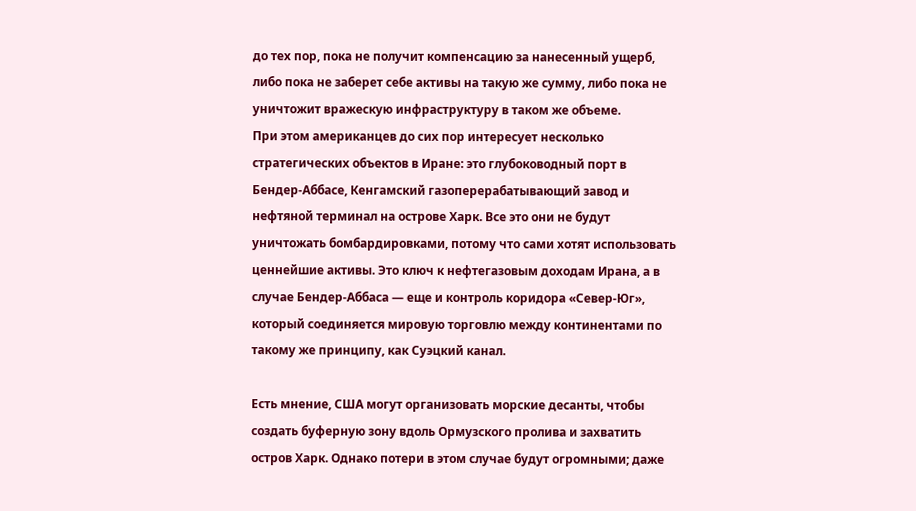до тех пор, пока не получит компенсацию за нанесенный ущерб, либо пока не заберет себе активы на такую же сумму, либо пока не уничтожит вражескую инфраструктуру в таком же объеме.
При этом американцев до сих пор интересует несколько стратегических объектов в Иране: это глубоководный порт в Бендер-Аббасе, Кенгамский газоперерабатывающий завод и нефтяной терминал на острове Харк. Все это они не будут уничтожать бомбардировками, потому что сами хотят использовать ценнейшие активы. Это ключ к нефтегазовым доходам Ирана, а в случае Бендер-Аббаса — еще и контроль коридора «Север-Юг», который соединяется мировую торговлю между континентами по такому же принципу, как Суэцкий канал.

Есть мнение, США могут организовать морские десанты, чтобы создать буферную зону вдоль Ормузского пролива и захватить остров Харк. Однако потери в этом случае будут огромными; даже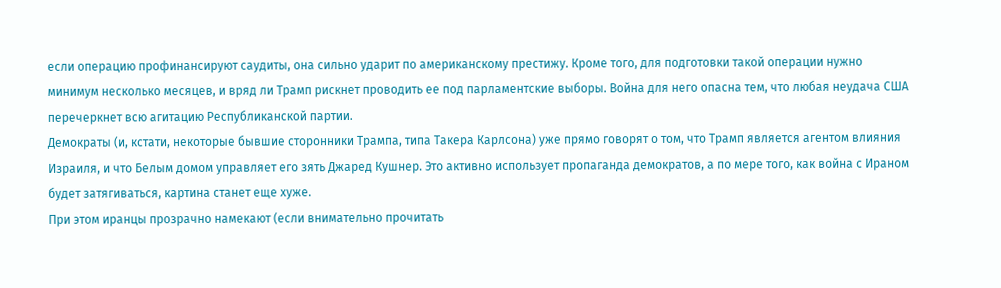если операцию профинансируют саудиты, она сильно ударит по американскому престижу. Кроме того, для подготовки такой операции нужно минимум несколько месяцев, и вряд ли Трамп рискнет проводить ее под парламентские выборы. Война для него опасна тем, что любая неудача США перечеркнет всю агитацию Республиканской партии.
Демократы (и, кстати, некоторые бывшие сторонники Трампа, типа Такера Карлсона) уже прямо говорят о том, что Трамп является агентом влияния Израиля, и что Белым домом управляет его зять Джаред Кушнер. Это активно использует пропаганда демократов, а по мере того, как война с Ираном будет затягиваться, картина станет еще хуже.
При этом иранцы прозрачно намекают (если внимательно прочитать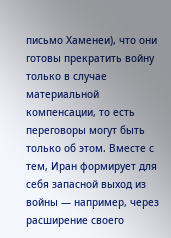письмо Хаменеи), что они готовы прекратить войну только в случае материальной компенсации, то есть переговоры могут быть только об этом. Вместе с тем, Иран формирует для себя запасной выход из войны — например, через расширение своего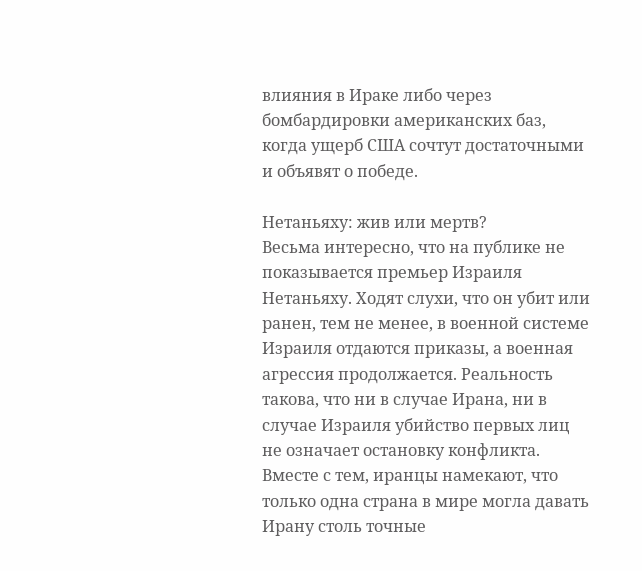влияния в Ираке либо через бомбардировки американских баз, когда ущерб США сочтут достаточными и объявят о победе.

Нетаньяху: жив или мертв?
Весьма интересно, что на публике не показывается премьер Израиля Нетаньяху. Ходят слухи, что он убит или ранен, тем не менее, в военной системе Израиля отдаются приказы, а военная агрессия продолжается. Реальность такова, что ни в случае Ирана, ни в случае Израиля убийство первых лиц не означает остановку конфликта. Вместе с тем, иранцы намекают, что только одна страна в мире могла давать Ирану столь точные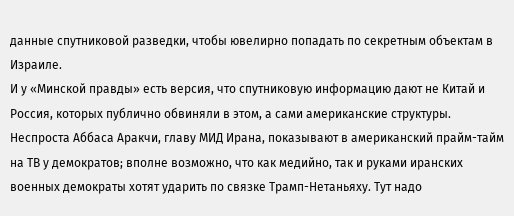данные спутниковой разведки, чтобы ювелирно попадать по секретным объектам в Израиле.
И у «Минской правды» есть версия, что спутниковую информацию дают не Китай и Россия, которых публично обвиняли в этом, а сами американские структуры.
Неспроста Аббаса Аракчи, главу МИД Ирана, показывают в американский прайм-тайм на ТВ у демократов; вполне возможно, что как медийно, так и руками иранских военных демократы хотят ударить по связке Трамп-Нетаньяху. Тут надо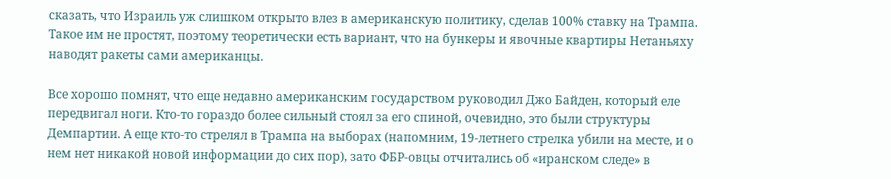сказать, что Израиль уж слишком открыто влез в американскую политику, сделав 100% ставку на Трампа. Такое им не простят, поэтому теоретически есть вариант, что на бункеры и явочные квартиры Нетаньяху наводят ракеты сами американцы.

Все хорошо помнят, что еще недавно американским государством руководил Джо Байден, который еле передвигал ноги. Кто-то гораздо более сильный стоял за его спиной, очевидно, это были структуры Демпартии. А еще кто-то стрелял в Трампа на выборах (напомним, 19-летнего стрелка убили на месте, и о нем нет никакой новой информации до сих пор), зато ФБР-овцы отчитались об «иранском следе» в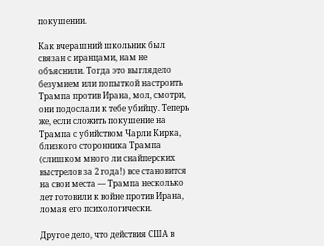покушении.

Как вчерашний школьник был связан с иранцами, нам не объяснили. Тогда это выглядело безумием или попыткой настроить Трампа против Ирана, мол, смотри, они подослали к тебе убийцу. Теперь же, если сложить покушение на Трампа с убийством Чарли Кирка, близкого сторонника Трампа (слишком много ли снайперских выстрелов за 2 года!) все становится на свои места — Трампа несколько лет готовили к войне против Ирана, ломая его психологически.

Другое дело, что действия США в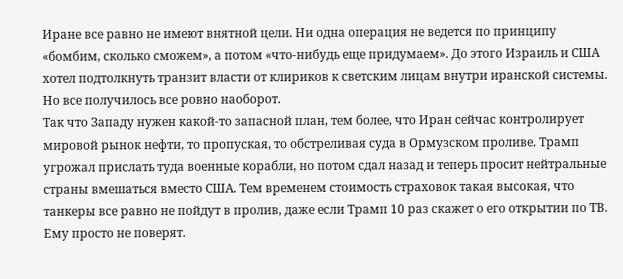Иране все равно не имеют внятной цели. Ни одна операция не ведется по принципу «бомбим, сколько сможем», а потом «что-нибудь еще придумаем». До этого Израиль и США хотел подтолкнуть транзит власти от клириков к светским лицам внутри иранской системы. Но все получилось все ровно наоборот.
Так что Западу нужен какой-то запасной план, тем более, что Иран сейчас контролирует мировой рынок нефти, то пропуская, то обстреливая суда в Ормузском проливе. Трамп угрожал прислать туда военные корабли, но потом сдал назад и теперь просит нейтральные страны вмешаться вместо США. Тем временем стоимость страховок такая высокая, что танкеры все равно не пойдут в пролив, даже если Трамп 10 раз скажет о его открытии по ТВ. Ему просто не поверят.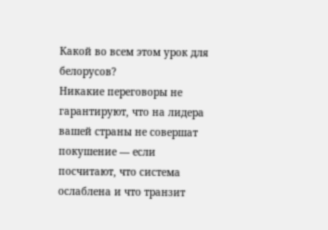Какой во всем этом урок для белорусов?
Никакие переговоры не гарантируют, что на лидера вашей страны не совершат покушение — если посчитают, что система ослаблена и что транзит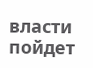власти пойдет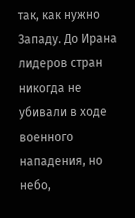так, как нужно Западу. До Ирана лидеров стран никогда не убивали в ходе военного нападения, но небо,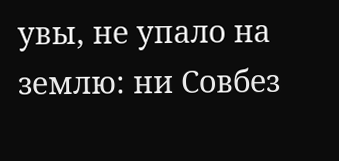увы, не упало на землю: ни Совбез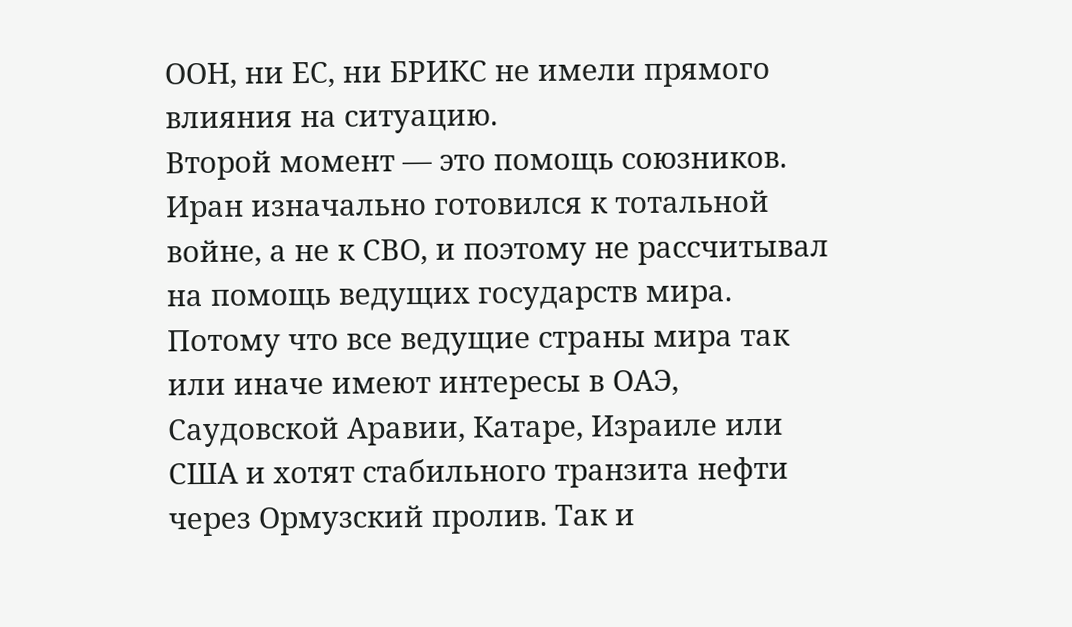ООН, ни ЕС, ни БРИКС не имели прямого влияния на ситуацию.
Второй момент — это помощь союзников. Иран изначально готовился к тотальной войне, а не к СВО, и поэтому не рассчитывал на помощь ведущих государств мира.
Потому что все ведущие страны мира так или иначе имеют интересы в ОАЭ, Саудовской Аравии, Катаре, Израиле или США и хотят стабильного транзита нефти через Ормузский пролив. Так и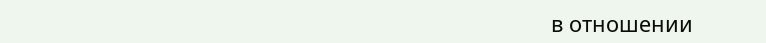в отношении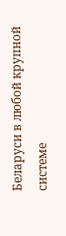Беларуси в любой крупной системе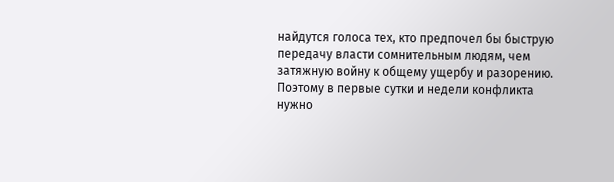найдутся голоса тех, кто предпочел бы быструю передачу власти сомнительным людям, чем затяжную войну к общему ущербу и разорению.
Поэтому в первые сутки и недели конфликта нужно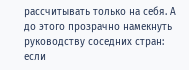рассчитывать только на себя. А до этого прозрачно намекнуть руководству соседних стран: если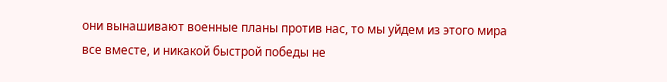они вынашивают военные планы против нас, то мы уйдем из этого мира все вместе, и никакой быстрой победы не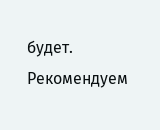будет.
Рекомендуем